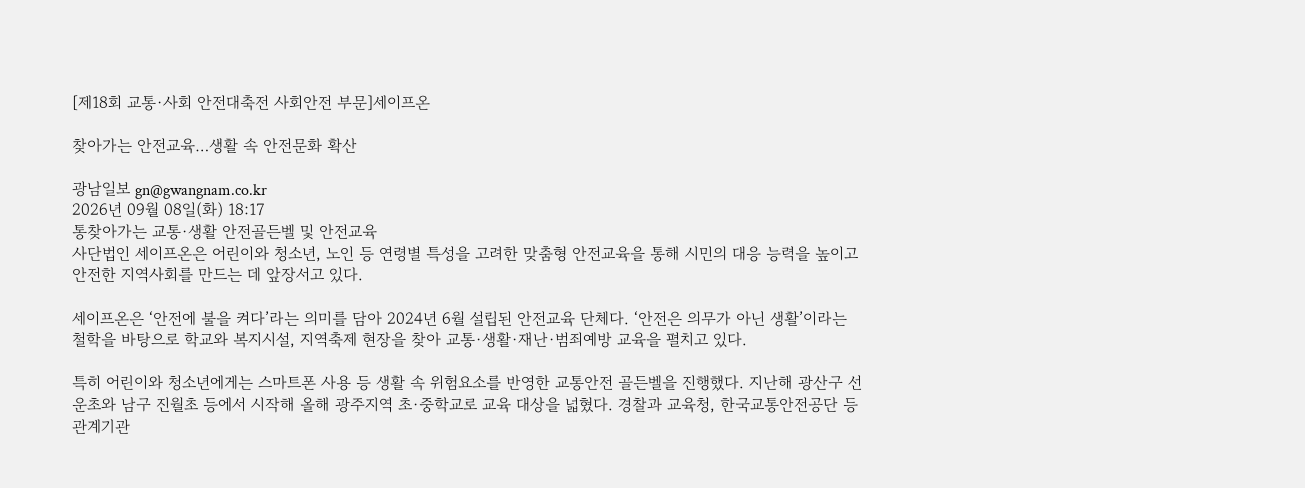[제18회 교통·사회 안전대축전 사회안전 부문]세이프온

찾아가는 안전교육…생활 속 안전문화 확산

광남일보 gn@gwangnam.co.kr
2026년 09월 08일(화) 18:17
통찾아가는 교통·생활 안전골든벨 및 안전교육
사단법인 세이프온은 어린이와 청소년, 노인 등 연령별 특성을 고려한 맞춤형 안전교육을 통해 시민의 대응 능력을 높이고 안전한 지역사회를 만드는 데 앞장서고 있다.

세이프온은 ‘안전에 불을 켜다’라는 의미를 담아 2024년 6월 설립된 안전교육 단체다. ‘안전은 의무가 아닌 생활’이라는 철학을 바탕으로 학교와 복지시설, 지역축제 현장을 찾아 교통·생활·재난·범죄예방 교육을 펼치고 있다.

특히 어린이와 청소년에게는 스마트폰 사용 등 생활 속 위험요소를 반영한 교통안전 골든벨을 진행했다. 지난해 광산구 선운초와 남구 진월초 등에서 시작해 올해 광주지역 초·중학교로 교육 대상을 넓혔다. 경찰과 교육청, 한국교통안전공단 등 관계기관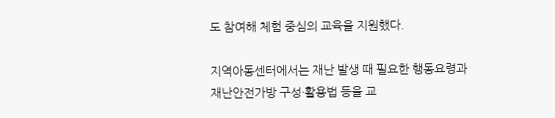도 참여해 체험 중심의 교육을 지원했다.

지역아동센터에서는 재난 발생 때 필요한 행동요령과 재난안전가방 구성·활용법 등을 교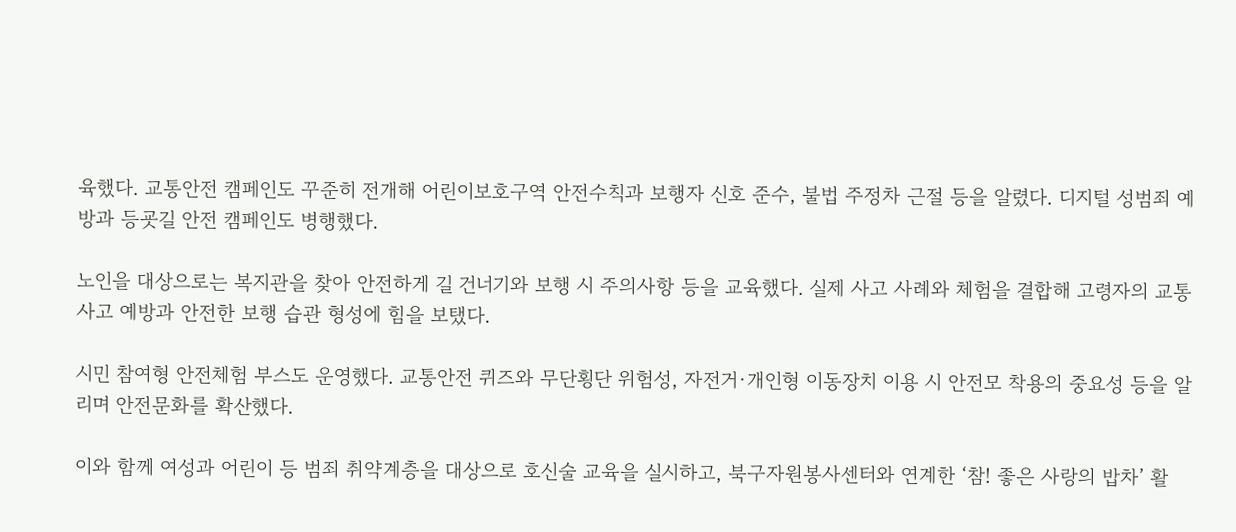육했다. 교통안전 캠페인도 꾸준히 전개해 어린이보호구역 안전수칙과 보행자 신호 준수, 불법 주정차 근절 등을 알렸다. 디지털 성범죄 예방과 등굣길 안전 캠페인도 병행했다.

노인을 대상으로는 복지관을 찾아 안전하게 길 건너기와 보행 시 주의사항 등을 교육했다. 실제 사고 사례와 체험을 결합해 고령자의 교통사고 예방과 안전한 보행 습관 형성에 힘을 보탰다.

시민 참여형 안전체험 부스도 운영했다. 교통안전 퀴즈와 무단횡단 위험성, 자전거·개인형 이동장치 이용 시 안전모 착용의 중요성 등을 알리며 안전문화를 확산했다.

이와 함께 여성과 어린이 등 범죄 취약계층을 대상으로 호신술 교육을 실시하고, 북구자원봉사센터와 연계한 ‘참! 좋은 사랑의 밥차’ 활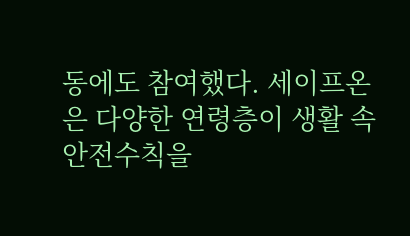동에도 참여했다. 세이프온은 다양한 연령층이 생활 속 안전수칙을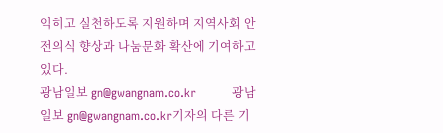익히고 실천하도록 지원하며 지역사회 안전의식 향상과 나눔문화 확산에 기여하고 있다.
광남일보 gn@gwangnam.co.kr         광남일보 gn@gwangnam.co.kr기자의 다른 기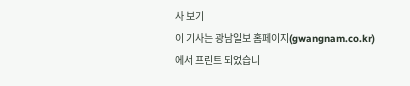사 보기
이 기사는 광남일보 홈페이지(gwangnam.co.kr)에서 프린트 되었습니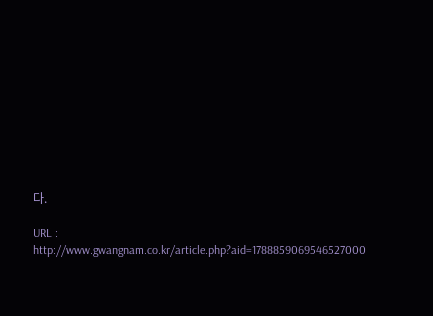다.

URL : http://www.gwangnam.co.kr/article.php?aid=1788859069546527000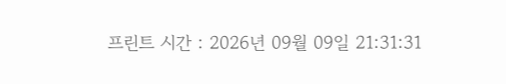프린트 시간 : 2026년 09월 09일 21:31:31